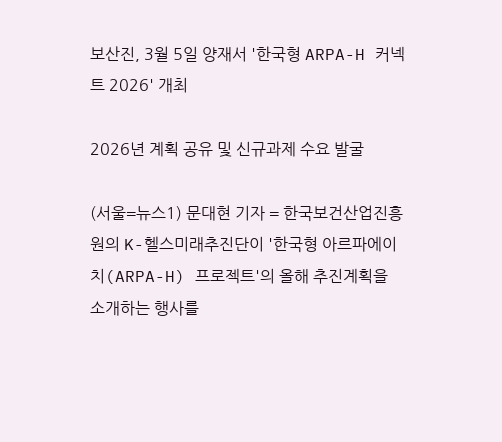보산진, 3월 5일 양재서 '한국형 ARPA-H 커넥트 2026' 개최

2026년 계획 공유 및 신규과제 수요 발굴

(서울=뉴스1) 문대현 기자 = 한국보건산업진흥원의 K-헬스미래추진단이 '한국형 아르파에이치(ARPA-H) 프로젝트'의 올해 추진계획을 소개하는 행사를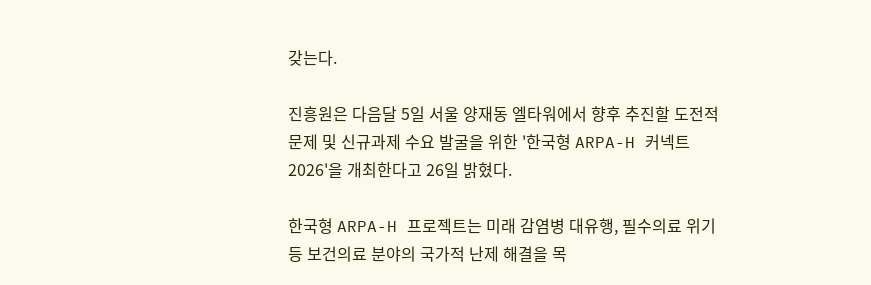갖는다.

진흥원은 다음달 5일 서울 양재동 엘타워에서 향후 추진할 도전적 문제 및 신규과제 수요 발굴을 위한 '한국형 ARPA-H 커넥트 2026'을 개최한다고 26일 밝혔다.

한국형 ARPA-H 프로젝트는 미래 감염병 대유행, 필수의료 위기 등 보건의료 분야의 국가적 난제 해결을 목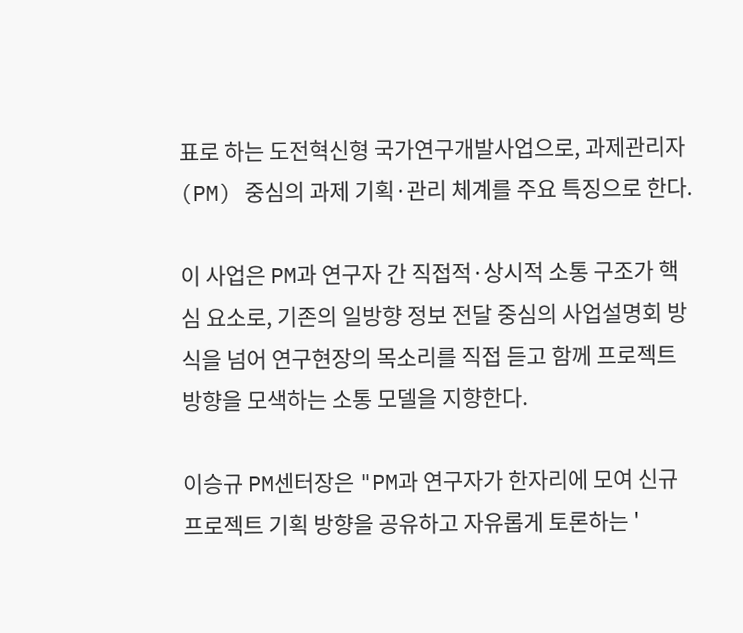표로 하는 도전혁신형 국가연구개발사업으로, 과제관리자(PM) 중심의 과제 기획·관리 체계를 주요 특징으로 한다.

이 사업은 PM과 연구자 간 직접적·상시적 소통 구조가 핵심 요소로, 기존의 일방향 정보 전달 중심의 사업설명회 방식을 넘어 연구현장의 목소리를 직접 듣고 함께 프로젝트 방향을 모색하는 소통 모델을 지향한다.

이승규 PM센터장은 "PM과 연구자가 한자리에 모여 신규 프로젝트 기획 방향을 공유하고 자유롭게 토론하는 '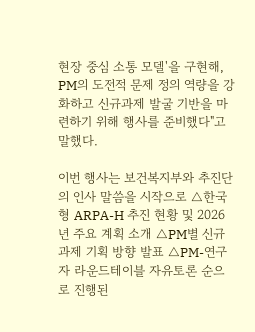현장 중심 소통 모델'을 구현해, PM의 도전적 문제 정의 역량을 강화하고 신규과제 발굴 기반을 마련하기 위해 행사를 준비했다"고 말했다.

이번 행사는 보건복지부와 추진단의 인사 말씀을 시작으로 △한국형 ARPA-H 추진 현황 및 2026년 주요 계획 소개 △PM별 신규과제 기획 방향 발표 △PM-연구자 라운드테이블 자유토론 순으로 진행된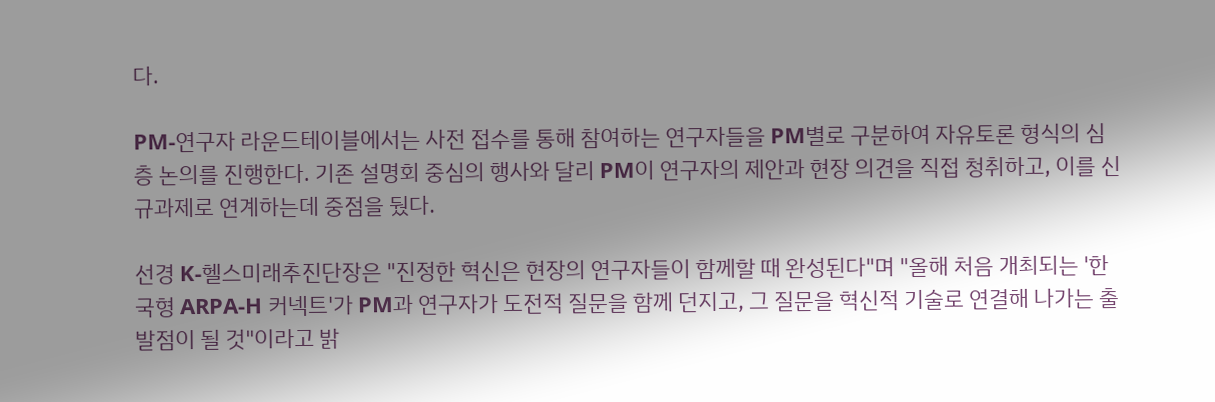다.

PM-연구자 라운드테이블에서는 사전 접수를 통해 참여하는 연구자들을 PM별로 구분하여 자유토론 형식의 심층 논의를 진행한다. 기존 설명회 중심의 행사와 달리 PM이 연구자의 제안과 현장 의견을 직접 청취하고, 이를 신규과제로 연계하는데 중점을 뒀다.

선경 K-헬스미래추진단장은 "진정한 혁신은 현장의 연구자들이 함께할 때 완성된다"며 "올해 처음 개최되는 '한국형 ARPA-H 커넥트'가 PM과 연구자가 도전적 질문을 함께 던지고, 그 질문을 혁신적 기술로 연결해 나가는 출발점이 될 것"이라고 밝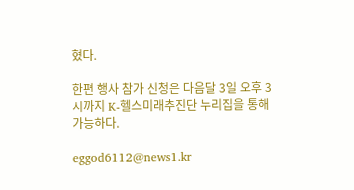혔다.

한편 행사 참가 신청은 다음달 3일 오후 3시까지 K-헬스미래추진단 누리집을 통해 가능하다.

eggod6112@news1.kr